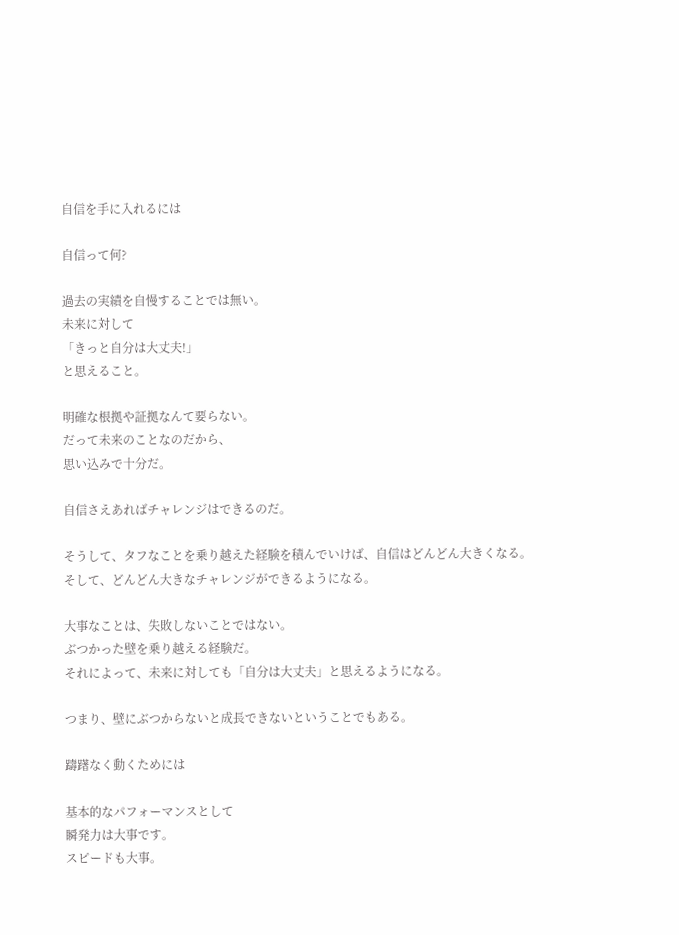自信を手に入れるには

自信って何?

過去の実績を自慢することでは無い。
未来に対して
「きっと自分は大丈夫!」
と思えること。

明確な根拠や証拠なんて要らない。
だって未来のことなのだから、
思い込みで十分だ。

自信さえあればチャレンジはできるのだ。

そうして、タフなことを乗り越えた経験を積んでいけば、自信はどんどん大きくなる。
そして、どんどん大きなチャレンジができるようになる。

大事なことは、失敗しないことではない。
ぶつかった壁を乗り越える経験だ。
それによって、未来に対しても「自分は大丈夫」と思えるようになる。

つまり、壁にぶつからないと成長できないということでもある。

躊躇なく動くためには

基本的なパフォーマンスとして
瞬発力は大事です。
スピードも大事。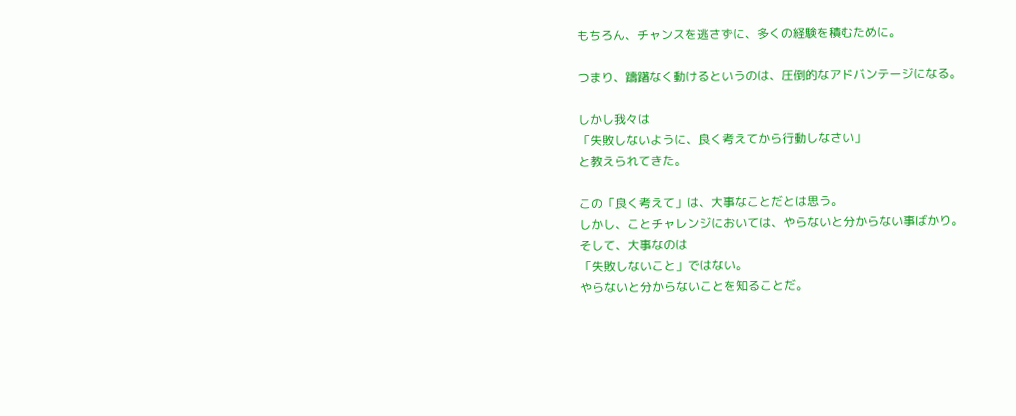もちろん、チャンスを逃さずに、多くの経験を積むために。

つまり、躊躇なく動けるというのは、圧倒的なアドバンテージになる。

しかし我々は
「失敗しないように、良く考えてから行動しなさい」
と教えられてきた。

この「良く考えて」は、大事なことだとは思う。
しかし、ことチャレンジにおいては、やらないと分からない事ばかり。
そして、大事なのは
「失敗しないこと」ではない。
やらないと分からないことを知ることだ。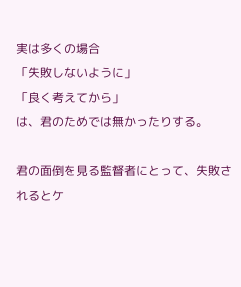実は多くの場合
「失敗しないように」
「良く考えてから」
は、君のためでは無かったりする。

君の面倒を見る監督者にとって、失敗されるとケ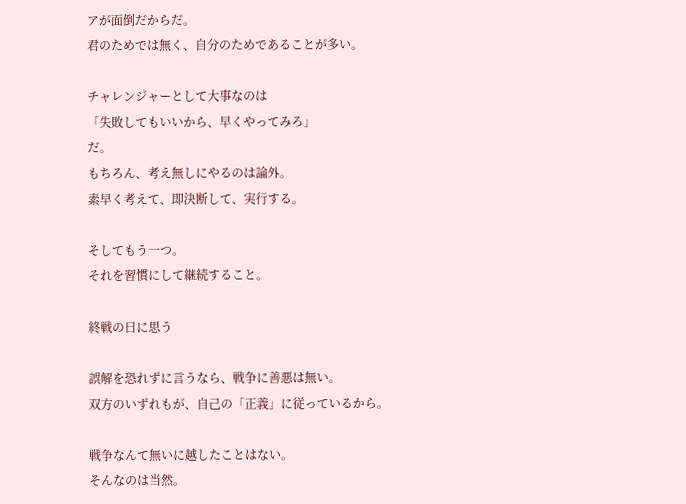アが面倒だからだ。
君のためでは無く、自分のためであることが多い。

チャレンジャーとして大事なのは
「失敗してもいいから、早くやってみろ」
だ。
もちろん、考え無しにやるのは論外。
素早く考えて、即決断して、実行する。

そしてもう一つ。
それを習慣にして継続すること。

終戦の日に思う

誤解を恐れずに言うなら、戦争に善悪は無い。
双方のいずれもが、自己の「正義」に従っているから。

戦争なんて無いに越したことはない。
そんなのは当然。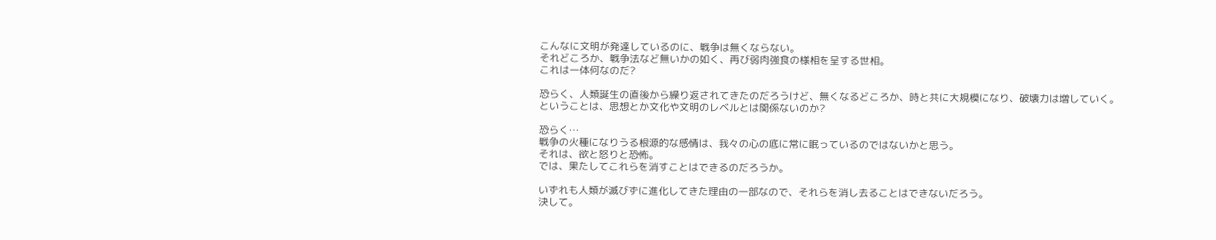こんなに文明が発達しているのに、戦争は無くならない。
それどころか、戦争法など無いかの如く、再び弱肉強食の様相を呈する世相。
これは一体何なのだ?

恐らく、人類誕生の直後から繰り返されてきたのだろうけど、無くなるどころか、時と共に大規模になり、破壊力は増していく。
ということは、思想とか文化や文明のレベルとは関係ないのか?

恐らく…
戦争の火種になりうる根源的な感情は、我々の心の底に常に眠っているのではないかと思う。
それは、欲と怒りと恐怖。
では、果たしてこれらを消すことはできるのだろうか。

いずれも人類が滅びずに進化してきた理由の一部なので、それらを消し去ることはできないだろう。
決して。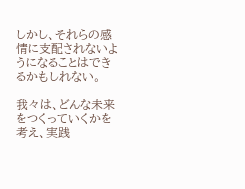しかし、それらの感情に支配されないようになることはできるかもしれない。

我々は、どんな未来をつくっていくかを考え、実践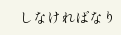しなければなり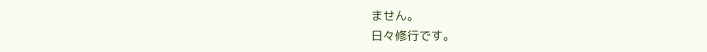ません。
日々修行です。